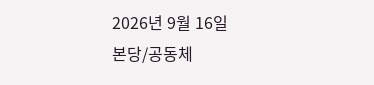2026년 9월 16일
본당/공동체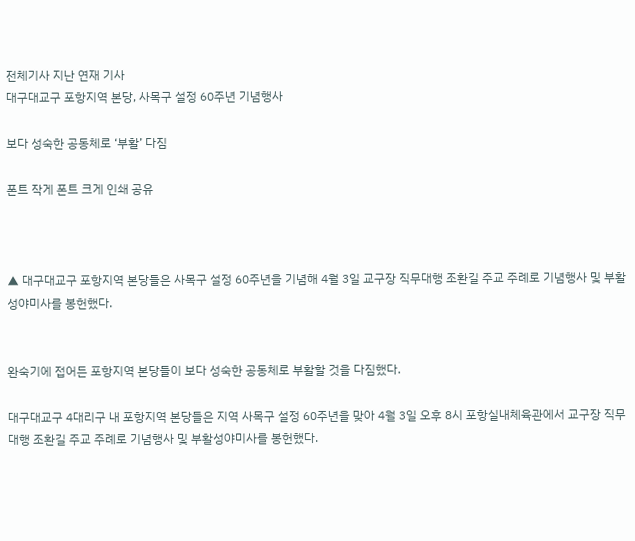전체기사 지난 연재 기사
대구대교구 포항지역 본당, 사목구 설정 60주년 기념행사

보다 성숙한 공동체로 ‘부활’ 다짐

폰트 작게 폰트 크게 인쇄 공유



▲ 대구대교구 포항지역 본당들은 사목구 설정 60주년을 기념해 4월 3일 교구장 직무대행 조환길 주교 주례로 기념행사 및 부활성야미사를 봉헌했다.


완숙기에 접어든 포항지역 본당들이 보다 성숙한 공동체로 부활할 것을 다짐했다.

대구대교구 4대리구 내 포항지역 본당들은 지역 사목구 설정 60주년을 맞아 4월 3일 오후 8시 포항실내체육관에서 교구장 직무대행 조환길 주교 주례로 기념행사 및 부활성야미사를 봉헌했다.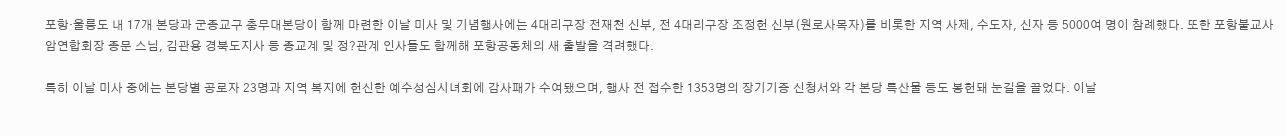포항·울릉도 내 17개 본당과 군종교구 충무대본당이 함께 마련한 이날 미사 및 기념행사에는 4대리구장 전재천 신부, 전 4대리구장 조정헌 신부(원로사목자)를 비롯한 지역 사제, 수도자, 신자 등 5000여 명이 참례했다. 또한 포항불교사암연합회장 종문 스님, 김관용 경북도지사 등 종교계 및 정?관계 인사들도 함께해 포항공동체의 새 출발을 격려했다.

특히 이날 미사 중에는 본당별 공로자 23명과 지역 복지에 헌신한 예수성심시녀회에 감사패가 수여됐으며, 행사 전 접수한 1353명의 장기기증 신청서와 각 본당 특산물 등도 봉헌돼 눈길을 끌었다. 이날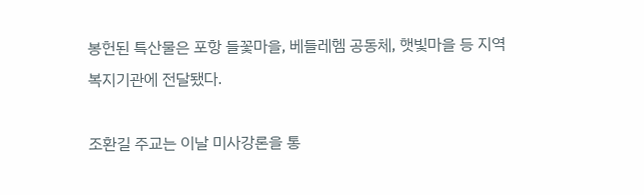봉헌된 특산물은 포항 들꽃마을, 베들레헴 공동체, 햇빛마을 등 지역 복지기관에 전달됐다.

조환길 주교는 이날 미사강론을 통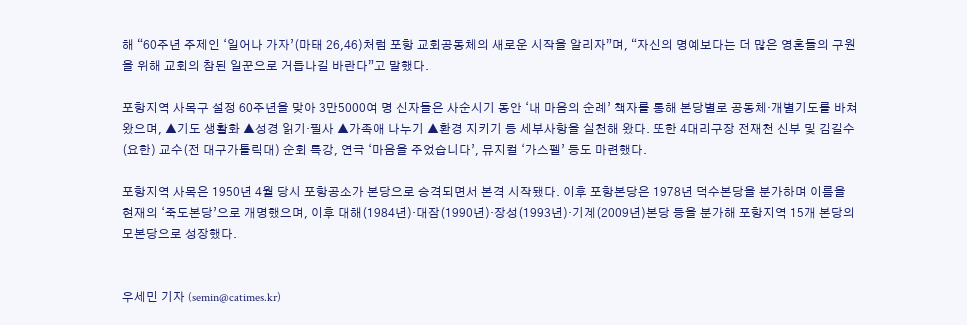해 “60주년 주제인 ‘일어나 가자’(마태 26,46)처럼 포항 교회공동체의 새로운 시작을 알리자”며, “자신의 명예보다는 더 많은 영혼들의 구원을 위해 교회의 참된 일꾼으로 거듭나길 바란다”고 말했다.

포항지역 사목구 설정 60주년을 맞아 3만5000여 명 신자들은 사순시기 동안 ‘내 마음의 순례’ 책자를 통해 본당별로 공동체·개별기도를 바쳐 왔으며, ▲기도 생활화 ▲성경 읽기·필사 ▲가족애 나누기 ▲환경 지키기 등 세부사항을 실천해 왔다. 또한 4대리구장 전재천 신부 및 김길수(요한) 교수(전 대구가톨릭대) 순회 특강, 연극 ‘마음을 주었습니다’, 뮤지컬 ‘가스펠’ 등도 마련했다.

포항지역 사목은 1950년 4월 당시 포항공소가 본당으로 승격되면서 본격 시작됐다. 이후 포항본당은 1978년 덕수본당을 분가하며 이름을 현재의 ‘죽도본당’으로 개명했으며, 이후 대해(1984년)·대잠(1990년)·장성(1993년)·기계(2009년)본당 등을 분가해 포항지역 15개 본당의 모본당으로 성장했다.


우세민 기자 (semin@catimes.kr)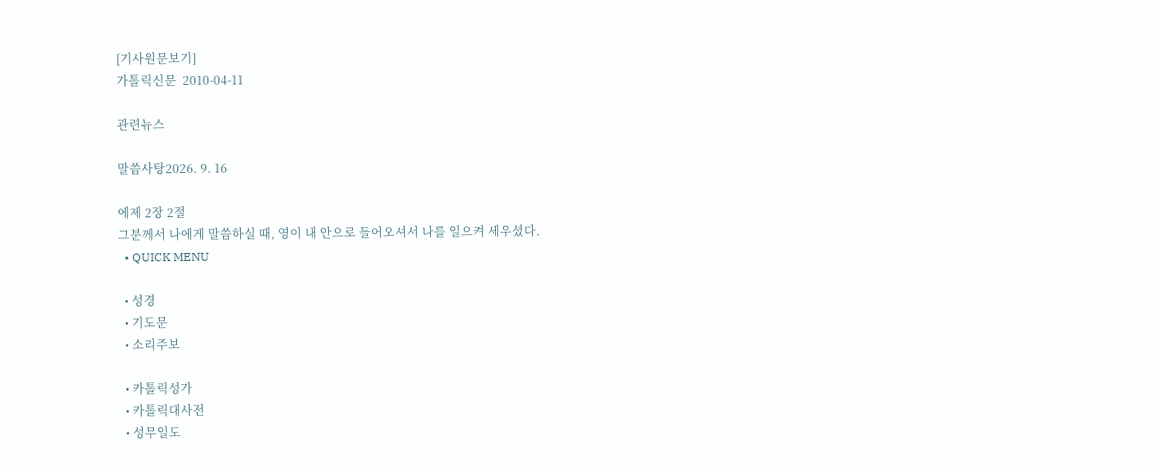[기사원문보기]
가톨릭신문  2010-04-11

관련뉴스

말씀사탕2026. 9. 16

에제 2장 2절
그분께서 나에게 말씀하실 때, 영이 내 안으로 들어오셔서 나를 일으켜 세우셨다.
  • QUICK MENU

  • 성경
  • 기도문
  • 소리주보

  • 카톨릭성가
  • 카톨릭대사전
  • 성무일도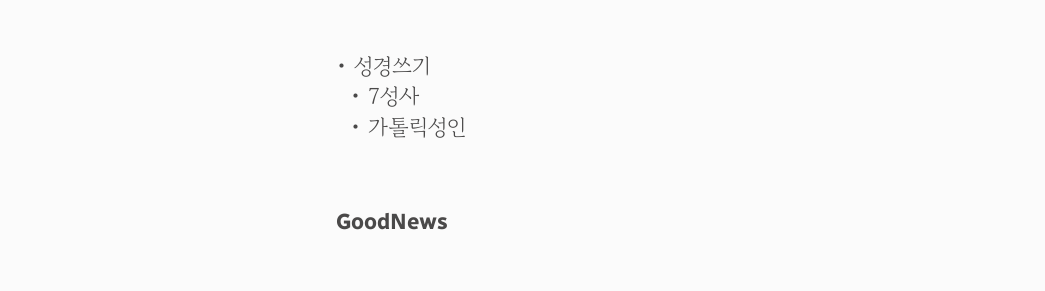• 성경쓰기
  • 7성사
  • 가톨릭성인


GoodNews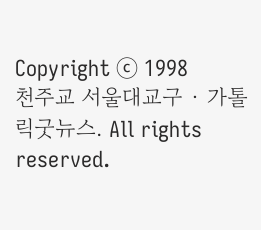Copyright ⓒ 1998
천주교 서울대교구 · 가톨릭굿뉴스. All rights reserved.